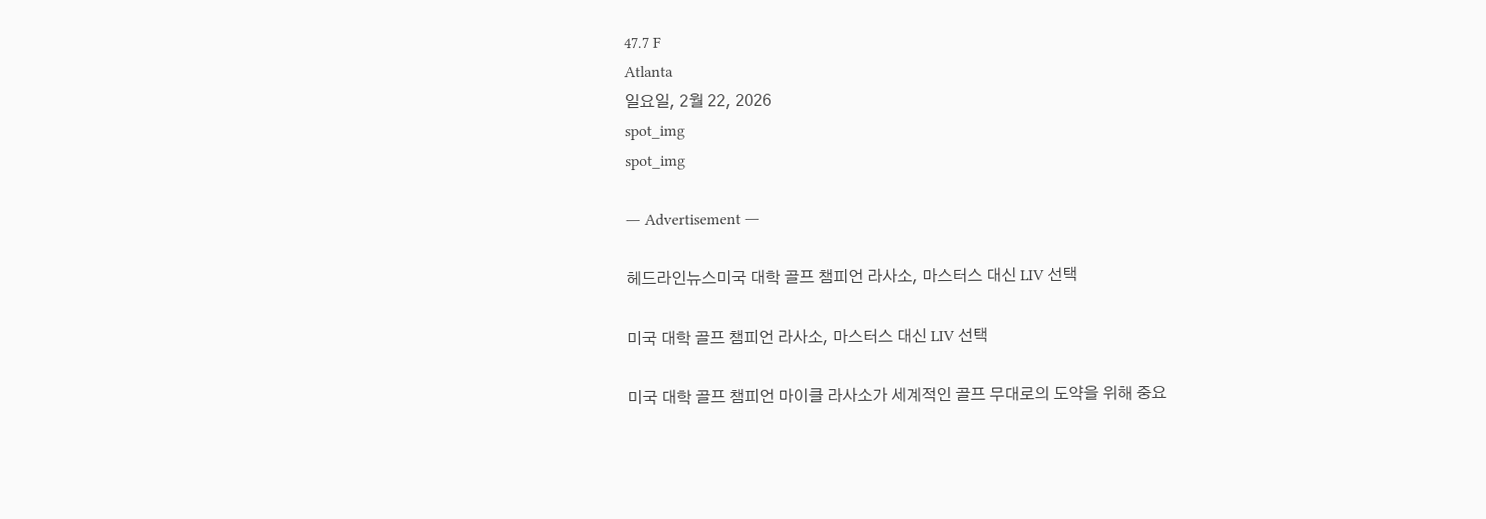47.7 F
Atlanta
일요일, 2월 22, 2026
spot_img
spot_img

― Advertisement ―

헤드라인뉴스미국 대학 골프 챔피언 라사소, 마스터스 대신 LIV 선택

미국 대학 골프 챔피언 라사소, 마스터스 대신 LIV 선택

미국 대학 골프 챔피언 마이클 라사소가 세계적인 골프 무대로의 도약을 위해 중요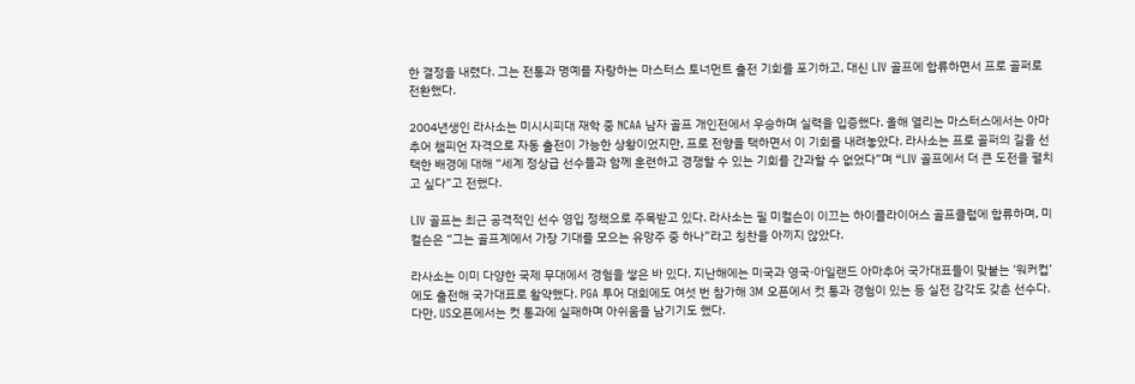한 결정을 내렸다. 그는 전통과 명예를 자랑하는 마스터스 토너먼트 출전 기회를 포기하고, 대신 LIV 골프에 합류하면서 프로 골퍼로 전환했다.

2004년생인 라사소는 미시시피대 재학 중 NCAA 남자 골프 개인전에서 우승하며 실력을 입증했다. 올해 열리는 마스터스에서는 아마추어 챔피언 자격으로 자동 출전이 가능한 상황이었지만, 프로 전향을 택하면서 이 기회를 내려놓았다. 라사소는 프로 골퍼의 길을 선택한 배경에 대해 “세계 정상급 선수들과 함께 훈련하고 경쟁할 수 있는 기회를 간과할 수 없었다”며 “LIV 골프에서 더 큰 도전을 펼치고 싶다”고 전했다.

LIV 골프는 최근 공격적인 선수 영입 정책으로 주목받고 있다. 라사소는 필 미컬슨이 이끄는 하이플라이어스 골프클럽에 합류하며, 미컬슨은 “그는 골프계에서 가장 기대를 모으는 유망주 중 하나”라고 칭찬을 아끼지 않았다.

라사소는 이미 다양한 국제 무대에서 경험을 쌓은 바 있다. 지난해에는 미국과 영국·아일랜드 아마추어 국가대표들이 맞붙는 ‘워커컵’에도 출전해 국가대표로 활약했다. PGA 투어 대회에도 여섯 번 참가해 3M 오픈에서 컷 통과 경험이 있는 등 실전 감각도 갖춘 선수다. 다만, US오픈에서는 컷 통과에 실패하며 아쉬움을 남기기도 했다.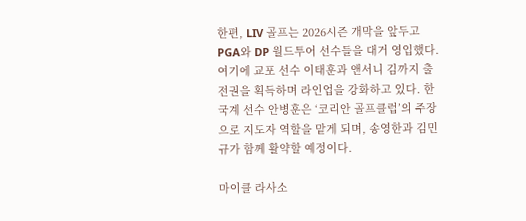한편, LIV 골프는 2026시즌 개막을 앞두고 PGA와 DP 월드투어 선수들을 대거 영입했다. 여기에 교포 선수 이태훈과 앤서니 김까지 출전권을 획득하며 라인업을 강화하고 있다. 한국계 선수 안병훈은 ‘코리안 골프클럽’의 주장으로 지도자 역할을 맡게 되며, 송영한과 김민규가 함께 활약할 예정이다.

마이클 라사소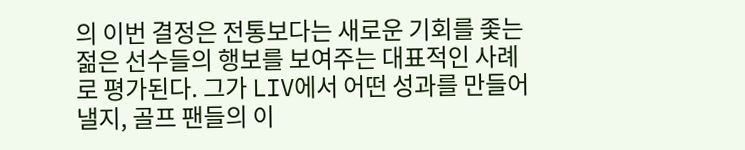의 이번 결정은 전통보다는 새로운 기회를 좇는 젊은 선수들의 행보를 보여주는 대표적인 사례로 평가된다. 그가 LIV에서 어떤 성과를 만들어낼지, 골프 팬들의 이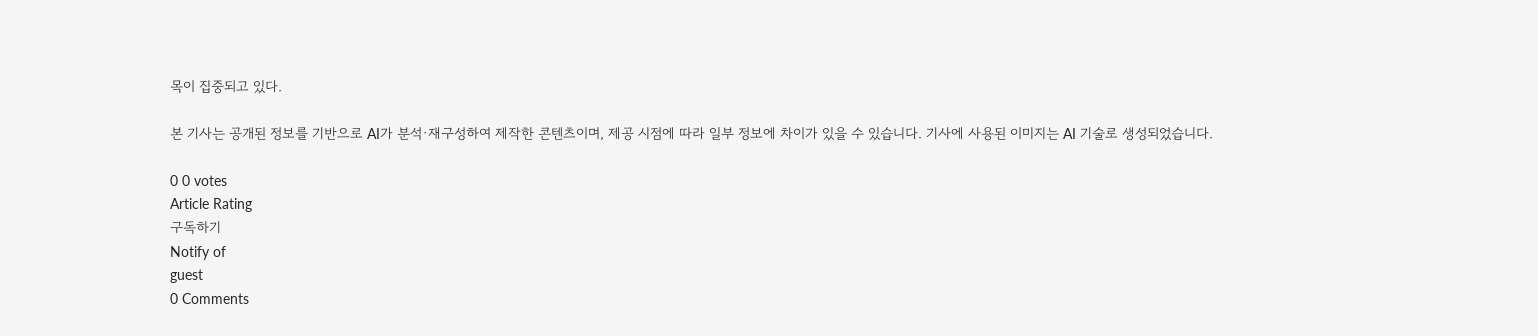목이 집중되고 있다.

본 기사는 공개된 정보를 기반으로 AI가 분석·재구성하여 제작한 콘텐츠이며, 제공 시점에 따라 일부 정보에 차이가 있을 수 있습니다. 기사에 사용된 이미지는 AI 기술로 생성되었습니다.

0 0 votes
Article Rating
구독하기
Notify of
guest
0 Comments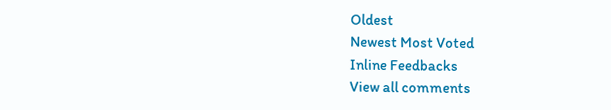Oldest
Newest Most Voted
Inline Feedbacks
View all comments